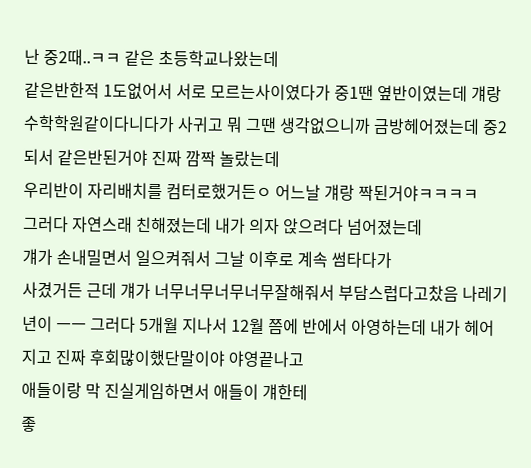난 중2때..ㅋㅋ 같은 초등학교나왔는데
같은반한적 1도없어서 서로 모르는사이였다가 중1땐 옆반이였는데 걔랑 수학학원같이다니다가 사귀고 뭐 그땐 생각없으니까 금방헤어졌는데 중2되서 같은반된거야 진짜 깜짝 놀랐는데
우리반이 자리배치를 컴터로했거든ㅇ 어느날 걔랑 짝된거야ㅋㅋㅋㅋ
그러다 자연스래 친해졌는데 내가 의자 앉으려다 넘어졌는데
걔가 손내밀면서 일으켜줘서 그날 이후로 계속 썸타다가
사겼거든 근데 걔가 너무너무너무너무잘해줘서 부담스럽다고찼음 나레기년이 ㅡㅡ 그러다 5개월 지나서 12월 쯤에 반에서 아영하는데 내가 헤어지고 진짜 후회많이했단말이야 야영끝나고
애들이랑 막 진실게임하면서 애들이 걔한테
좋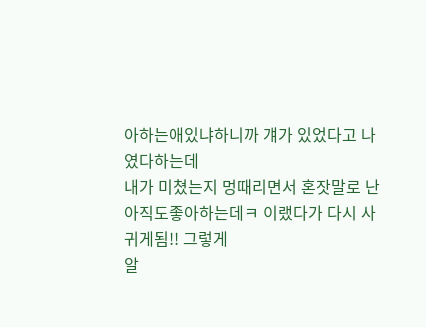아하는애있냐하니까 걔가 있었다고 나였다하는데
내가 미쳤는지 멍때리면서 혼잣말로 난 아직도좋아하는데ㅋ 이랬다가 다시 사귀게됨!! 그렇게
알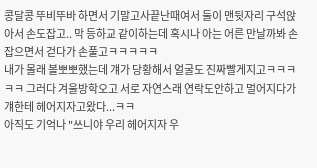콩달콩 뚜비뚜바 하면서 기말고사끝난때여서 둘이 맨뒷자리 구석앉아서 손도잡고.. 막 등하교 같이하는데 혹시나 아는 어른 만날까봐 손잡으면서 걷다가 손풀고ㅋㅋㅋㅋㅋ
내가 몰래 볼뽀뽀했는데 걔가 당황해서 얼굴도 진짜빨게지고ㅋㅋㅋㅋㅋ 그러다 겨울방학오고 서로 자연스래 연락도안하고 멀어지다가 걔한테 헤어지자고왔다...ㅋㅋ
아직도 기억나 "쓰니야 우리 헤어지자 우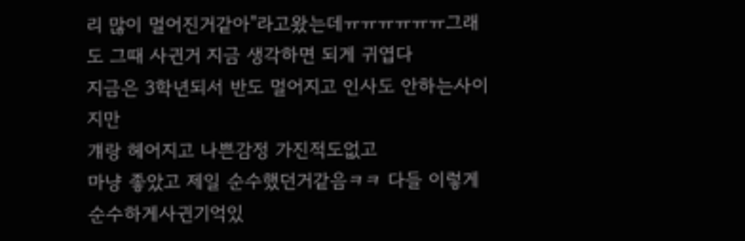리 많이 멀어진거같아"라고왔는데ㅠㅠㅠㅠㅠㅠ그래도 그때 사귄거 지금 생각하면 되게 귀엽다
지금은 3학년되서 반도 멀어지고 인사도 안하는사이지만
걔랑 헤어지고 나쁜감정 가진적도없고
마냥 좋았고 제일 순수했던거같음ㅋㅋ 다들 이렇게 순수하게사귄기억있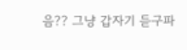음?? 그냥 갑자기 듣구파